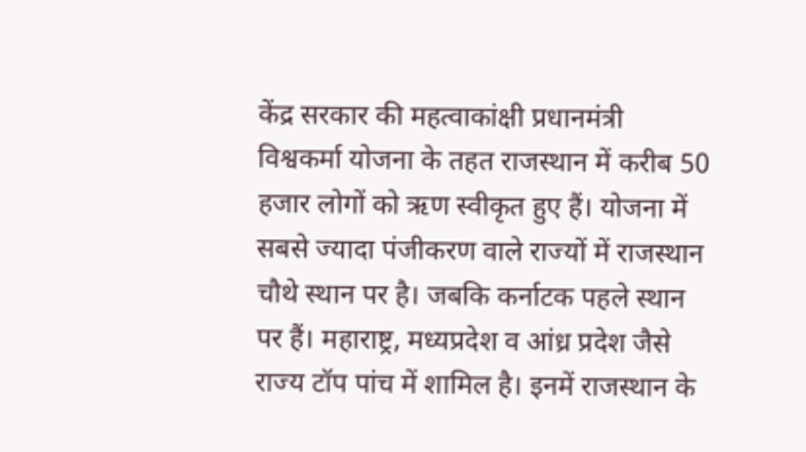केंद्र सरकार की महत्वाकांक्षी प्रधानमंत्री विश्वकर्मा योजना के तहत राजस्थान में करीब 50 हजार लोगों को ऋण स्वीकृत हुए हैं। योजना में सबसे ज्यादा पंजीकरण वाले राज्यों में राजस्थान चौथे स्थान पर है। जबकि कर्नाटक पहले स्थान पर हैं। महाराष्ट्र, मध्यप्रदेश व आंध्र प्रदेश जैसे राज्य टॉप पांच में शामिल है। इनमें राजस्थान के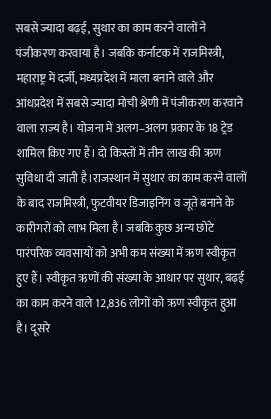सबसे ज्यादा बढ़ई, सुथार का काम करने वालों ने पंजीकरण करवाया है। जबकि कर्नाटक में राजमिस्त्री, महाराष्ट्र में दर्जी, मध्यप्रदेश में माला बनाने वाले और आंधप्रदेश में सबसे ज्यादा मोची श्रेणी में पंजीकरण करवाने वाला राज्य है। योजना में अलग–अलग प्रकार के 18 ट्रेड शामिल किए गए हैं। दो किस्तों में तीन लाख की ऋण सुविधा दी जाती है।राजस्थान में सुथार का काम करने वालों के बाद राजमिस्त्री, फुटवीयर डिजाइनिंग व जूते बनाने के कारीगरों को लाभ मिला है। जबकि कुछ अन्य छोटे पारंपरिक व्यवसायों को अभी कम संख्या में ऋण स्वीकृत हुए हैं। स्वीकृत ऋणों की संख्या के आधार पर सुथार, बढ़ई का काम करने वाले 12,836 लोगों को ऋण स्वीकृत हुआ है। दूसरे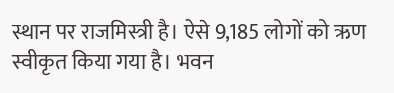स्थान पर राजमिस्त्री है। ऐसे 9,185 लोगों को ऋण स्वीकृत किया गया है। भवन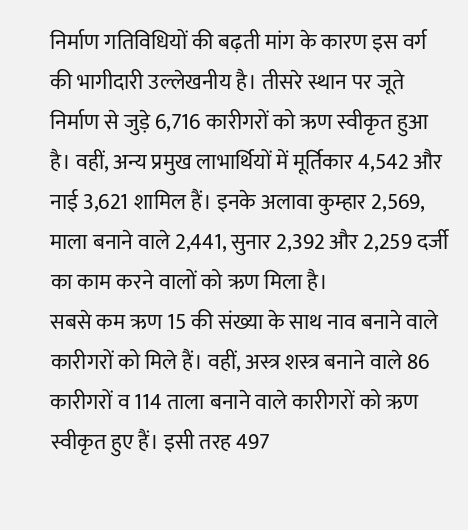निर्माण गतिविधियों की बढ़ती मांग के कारण इस वर्ग की भागीदारी उल्लेखनीय है। तीसरे स्थान पर जूते निर्माण से जुड़े 6,716 कारीगरों को ऋण स्वीकृत हुआ है। वहीं, अन्य प्रमुख लाभार्थियों में मूर्तिकार 4,542 और नाई 3,621 शामिल हैं। इनके अलावा कुम्हार 2,569, माला बनाने वाले 2,441, सुनार 2,392 और 2,259 दर्जी का काम करने वालों को ऋण मिला है।
सबसे कम ऋण 15 की संख्या के साथ नाव बनाने वाले कारीगरों को मिले हैं। वहीं, अस्त्र शस्त्र बनाने वाले 86 कारीगरों व 114 ताला बनाने वाले कारीगरों को ऋण स्वीकृत हुए हैं। इसी तरह 497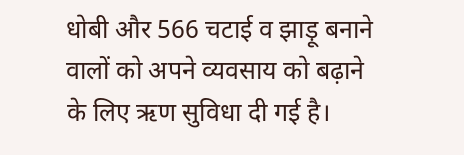धोबी और 566 चटाई व झाड़ू बनाने वालों को अपने व्यवसाय को बढ़ाने के लिए ऋण सुविधा दी गई है।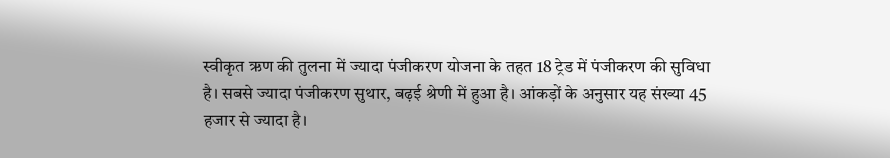स्वीकृत ऋण की तुलना में ज्यादा पंजीकरण योजना के तहत 18 ट्रेड में पंजीकरण की सुविधा है। सबसे ज्यादा पंजीकरण सुथार, बढ़ई श्रेणी में हुआ है। आंकड़ों के अनुसार यह संख्या 45 हजार से ज्यादा है।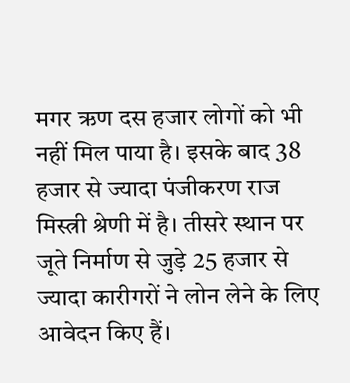मगर ऋण दस हजार लोगों को भी नहीं मिल पाया है। इसके बाद 38 हजार से ज्यादा पंजीकरण राज मिस्त्री श्रेणी में है। तीसरे स्थान पर जूते निर्माण से जुड़े 25 हजार से ज्यादा कारीगरों ने लोन लेने के लिए आवेदन किए हैं।